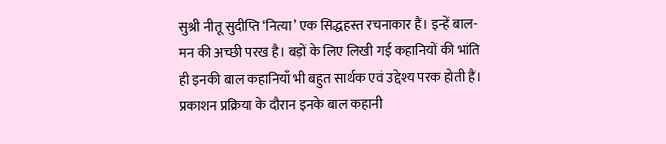सुश्री नीतू सुदीप्ति ‘नित्या’ एक सिद्धहस्त रचनाकार हैं। इन्हें बाल-मन की अच्छी परख है। बड़ों के लिए लिखी गई कहानियों की भांति ही इनकी बाल कहानियाँ भी बहुत सार्थक एवं उद्देश्य परक होती हैं। प्रकाशन प्रक्रिया के दौरान इनके बाल कहानी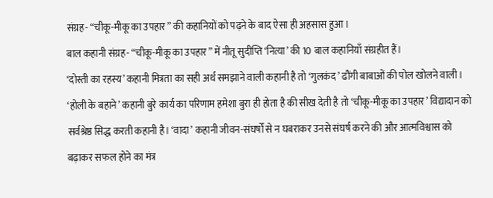संग्रह- ‘‘चीकू-मीकू का उपहार’’ की कहानियों को पढ़ने के बाद ऐसा ही अहसास हुआ।
बाल कहानी संग्रह- ‘‘चीकू-मीकू का उपहार’’ में नीतू सुदीप्ति ‘नित्या’ की 10 बाल कहानियाँ संग्रहीत हैं।
‘दोस्ती का रहस्य’ कहानी मित्रता का सही अर्थ समझाने वाली कहानी है तो ‘गुलकंद’ ढौंगी बाबाओं की पोल खोलने वाली। ‘होली के बहाने’ कहानी बुरे कार्य का परिणाम हमेशा बुरा ही होता है की सीख देती है तो ‘चीकू-मीकू का उपहार’ विद्यादान को सर्वश्रेष्ठ सिद्ध करती कहानी है। ‘वादा’ कहानी जीवन-संघर्षों से न घबराकर उनसे संघर्ष करने की और आत्मविश्वास को बढ़ाकर सफल होने का मंत्र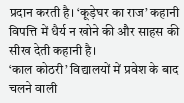प्रदान करती है। ‘कूड़ेघर का राज’ कहानी विपत्ति में धैर्य न खोने की और साहस की सीख देती कहानी है।
‘काल कोठरी’ विद्यालयों में प्रवेश के बाद चलने वाली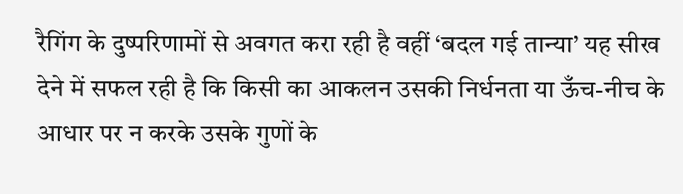रैगिंग के दुष्परिणामों से अवगत करा रही है वहीं ‘बदल गई तान्या’ यह सीख देने में सफल रही है कि किसी का आकलन उसकी निर्धनता या ऊँच-नीच के आधार पर न करके उसके गुणों के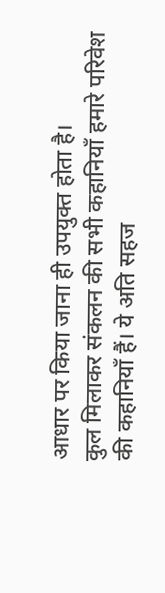आधार पर किया जाना ही उपयुक्त होता है।
कुल मिलाकर संकलन की सभी कहानियाँ हमारे परिवेश की कहानियाँ हैं। ये अति सहज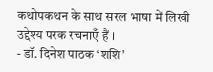कथोपकथन के साथ सरल भाषा में लिखी उद्देश्य परक रचनाएँ हैं ।
- डॉ. दिनेश पाठक ‘शशि’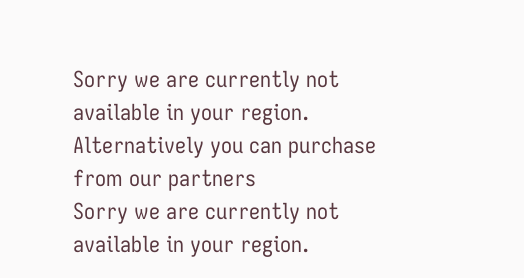Sorry we are currently not available in your region. Alternatively you can purchase from our partners
Sorry we are currently not available in your region.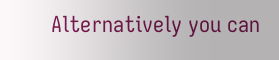Alternatively you can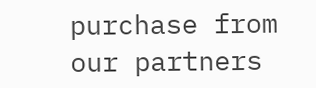purchase from our partners